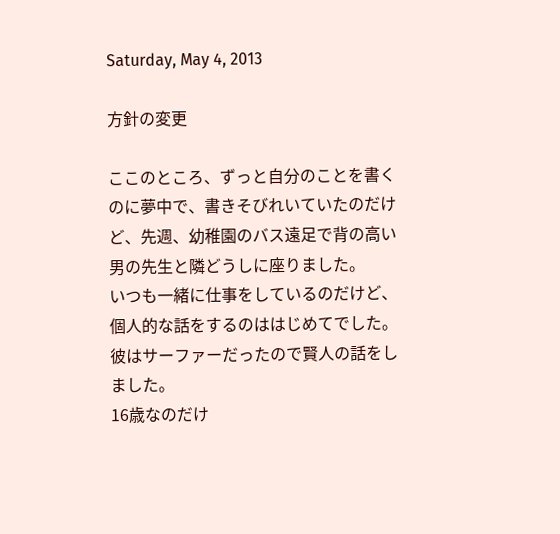Saturday, May 4, 2013

方針の変更

ここのところ、ずっと自分のことを書くのに夢中で、書きそびれいていたのだけど、先週、幼稚園のバス遠足で背の高い男の先生と隣どうしに座りました。
いつも一緒に仕事をしているのだけど、個人的な話をするのははじめてでした。
彼はサーファーだったので賢人の話をしました。
16歳なのだけ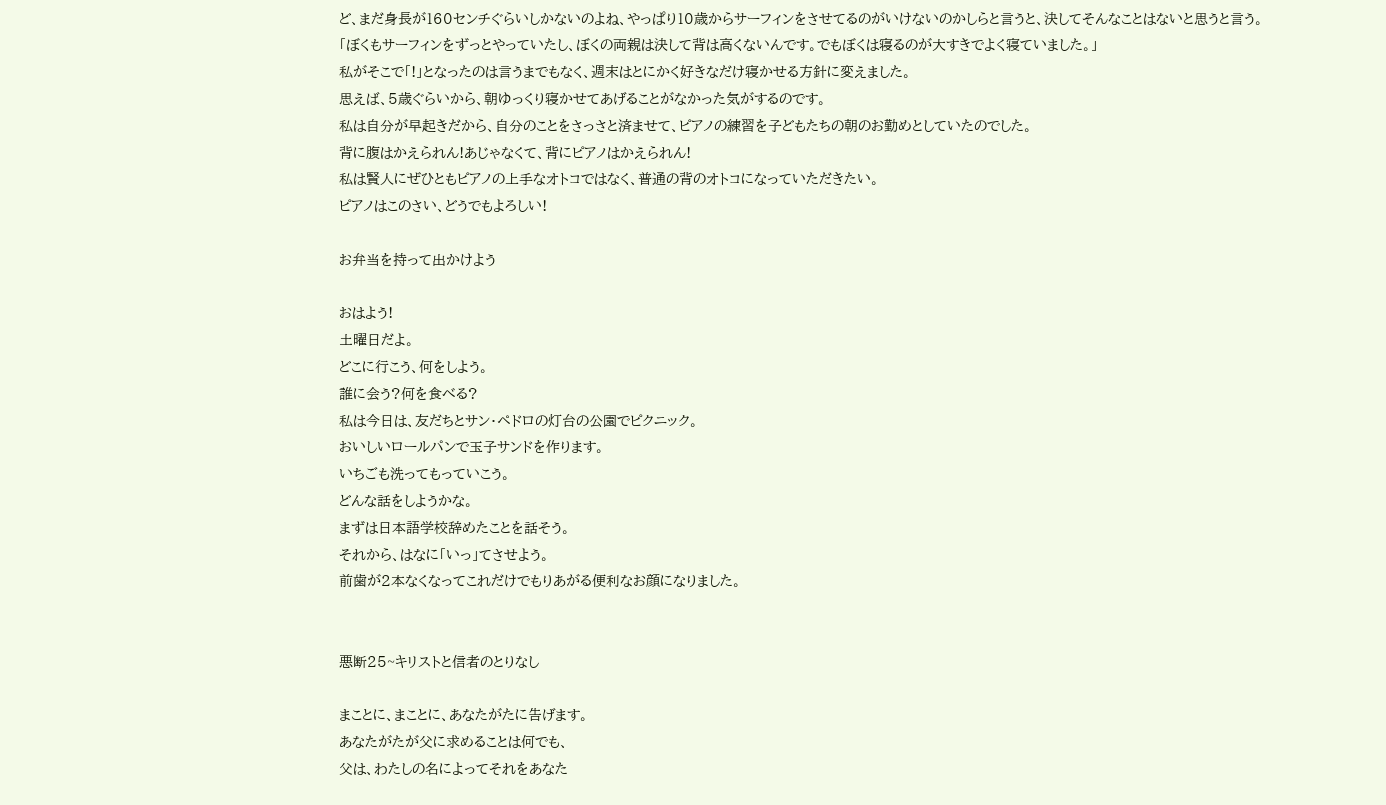ど、まだ身長が160センチぐらいしかないのよね、やっぱり10歳からサーフィンをさせてるのがいけないのかしらと言うと、決してそんなことはないと思うと言う。
「ぼくもサーフィンをずっとやっていたし、ぼくの両親は決して背は高くないんです。でもぼくは寝るのが大すきでよく寝ていました。」
私がそこで「!」となったのは言うまでもなく、週末はとにかく好きなだけ寝かせる方針に変えました。
思えば、5歳ぐらいから、朝ゆっくり寝かせてあげることがなかった気がするのです。
私は自分が早起きだから、自分のことをさっさと済ませて、ピアノの練習を子どもたちの朝のお勤めとしていたのでした。
背に腹はかえられん!あじゃなくて、背にピアノはかえられん!
私は賢人にぜひともピアノの上手なオトコではなく、普通の背のオトコになっていただきたい。
ピアノはこのさい、どうでもよろしい!

お弁当を持って出かけよう

おはよう!
土曜日だよ。
どこに行こう、何をしよう。
誰に会う?何を食べる?
私は今日は、友だちとサン・ペドロの灯台の公園でピクニック。
おいしいロールパンで玉子サンドを作ります。
いちごも洗ってもっていこう。
どんな話をしようかな。
まずは日本語学校辞めたことを話そう。
それから、はなに「いっ」てさせよう。
前歯が2本なくなってこれだけでもりあがる便利なお顔になりました。


悪断25~キリストと信者のとりなし

まことに、まことに、あなたがたに告げます。
あなたがたが父に求めることは何でも、
父は、わたしの名によってそれをあなた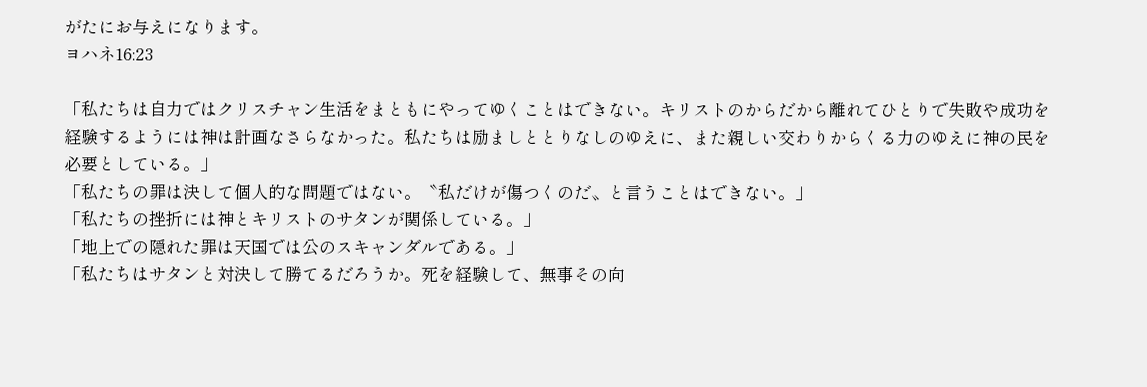がたにお与えになります。
ヨハネ16:23

「私たちは自力ではクリスチャン生活をまともにやってゆくことはできない。キリストのからだから離れてひとりで失敗や成功を経験するようには神は計画なさらなかった。私たちは励ましととりなしのゆえに、また親しい交わりからくる力のゆえに神の民を必要としている。」
「私たちの罪は決して個人的な問題ではない。〝私だけが傷つくのだ〟と言うことはできない。」
「私たちの挫折には神とキリストのサタンが関係している。」
「地上での隠れた罪は天国では公のスキャンダルである。」
「私たちはサタンと対決して勝てるだろうか。死を経験して、無事その向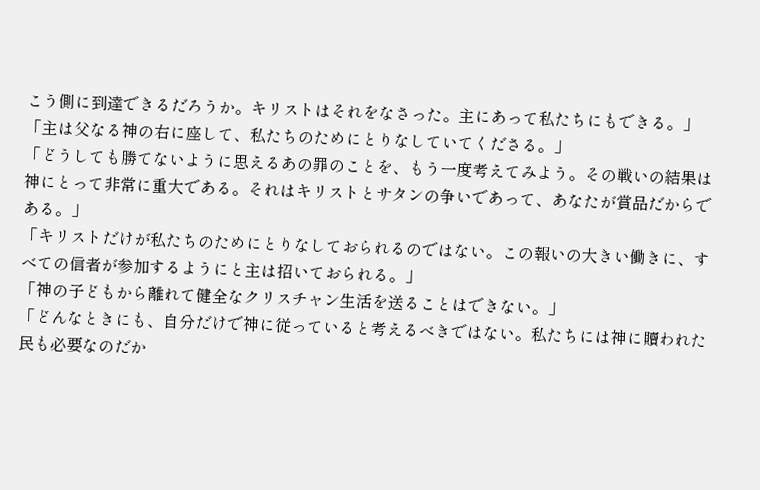こう側に到達できるだろうか。キリストはそれをなさった。主にあって私たちにもできる。」
「主は父なる神の右に座して、私たちのためにとりなしていてくださる。」
「どうしても勝てないように思えるあの罪のことを、もう一度考えてみよう。その戦いの結果は神にとって非常に重大である。それはキリストとサタンの争いであって、あなたが賞品だからである。」
「キリストだけが私たちのためにとりなしておられるのではない。この報いの大きい働きに、すべての信者が参加するようにと主は招いておられる。」
「神の子どもから離れて健全なクリスチャン生活を送ることはできない。」
「どんなときにも、自分だけで神に従っていると考えるべきではない。私たちには神に贖われた民も必要なのだか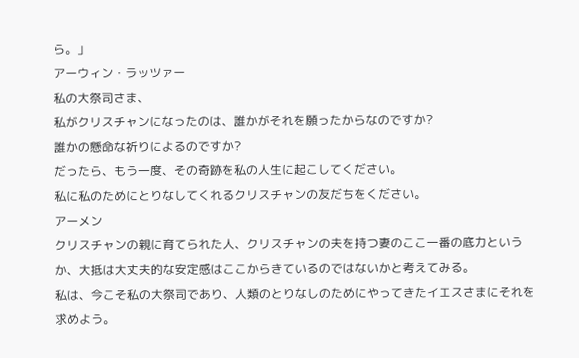ら。」
アーウィン・ラッツァー
私の大祭司さま、
私がクリスチャンになったのは、誰かがそれを願ったからなのですか?
誰かの懸命な祈りによるのですか?
だったら、もう一度、その奇跡を私の人生に起こしてください。
私に私のためにとりなしてくれるクリスチャンの友だちをください。
アーメン
クリスチャンの親に育てられた人、クリスチャンの夫を持つ妻のここ一番の底力というか、大抵は大丈夫的な安定感はここからきているのではないかと考えてみる。
私は、今こそ私の大祭司であり、人類のとりなしのためにやってきたイエスさまにそれを求めよう。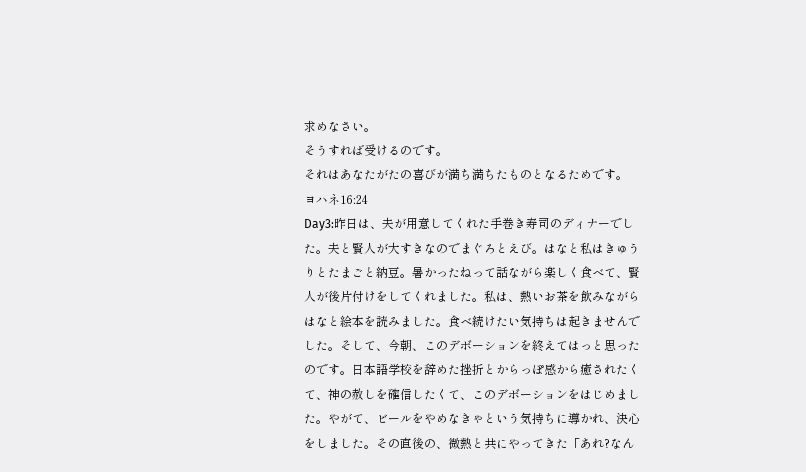求めなさい。
そうすれば受けるのです。
それはあなたがたの喜びが満ち満ちたものとなるためです。
ヨハネ16:24
Day3:昨日は、夫が用意してくれた手巻き寿司のディナーでした。夫と賢人が大すきなのでまぐろとえび。はなと私はきゅうりとたまごと納豆。暑かったねって話ながら楽しく食べて、賢人が後片付けをしてくれました。私は、熱いお茶を飲みながらはなと絵本を読みました。食べ続けたい気持ちは起きませんでした。そして、今朝、このデボーションを終えてはっと思ったのです。日本語学校を辞めた挫折とからっぽ感から癒されたくて、神の赦しを確信したくて、このデボーションをはじめました。やがて、ビールをやめなきゃという気持ちに導かれ、決心をしました。その直後の、微熱と共にやってきた「あれ?なん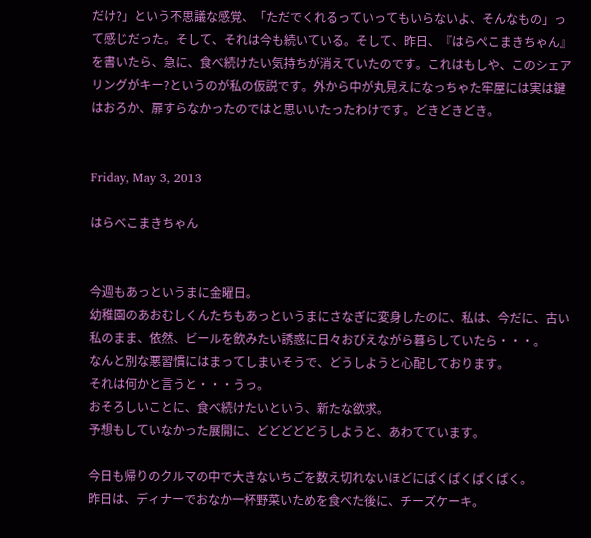だけ?」という不思議な感覚、「ただでくれるっていってもいらないよ、そんなもの」って感じだった。そして、それは今も続いている。そして、昨日、『はらぺこまきちゃん』を書いたら、急に、食べ続けたい気持ちが消えていたのです。これはもしや、このシェアリングがキー?というのが私の仮説です。外から中が丸見えになっちゃた牢屋には実は鍵はおろか、扉すらなかったのではと思いいたったわけです。どきどきどき。


Friday, May 3, 2013

はらべこまきちゃん


今週もあっというまに金曜日。
幼稚園のあおむしくんたちもあっというまにさなぎに変身したのに、私は、今だに、古い私のまま、依然、ビールを飲みたい誘惑に日々おびえながら暮らしていたら・・・。
なんと別な悪習慣にはまってしまいそうで、どうしようと心配しております。
それは何かと言うと・・・うっ。
おそろしいことに、食べ続けたいという、新たな欲求。
予想もしていなかった展開に、どどどどどうしようと、あわてています。

今日も帰りのクルマの中で大きないちごを数え切れないほどにぱくぱくぱくぱく。
昨日は、ディナーでおなか一杯野菜いためを食べた後に、チーズケーキ。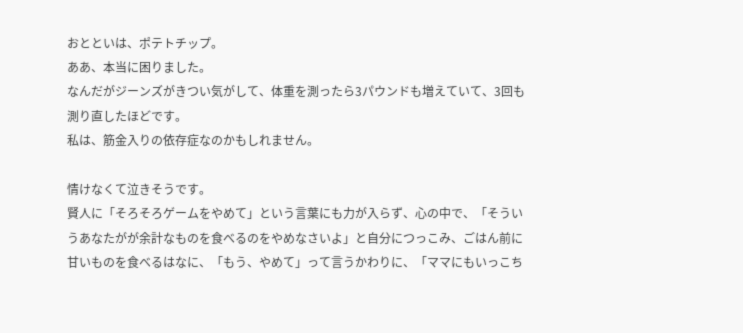おとといは、ポテトチップ。
ああ、本当に困りました。
なんだがジーンズがきつい気がして、体重を測ったら3パウンドも増えていて、3回も測り直したほどです。
私は、筋金入りの依存症なのかもしれません。

情けなくて泣きそうです。
賢人に「そろそろゲームをやめて」という言葉にも力が入らず、心の中で、「そういうあなたがが余計なものを食べるのをやめなさいよ」と自分につっこみ、ごはん前に甘いものを食べるはなに、「もう、やめて」って言うかわりに、「ママにもいっこち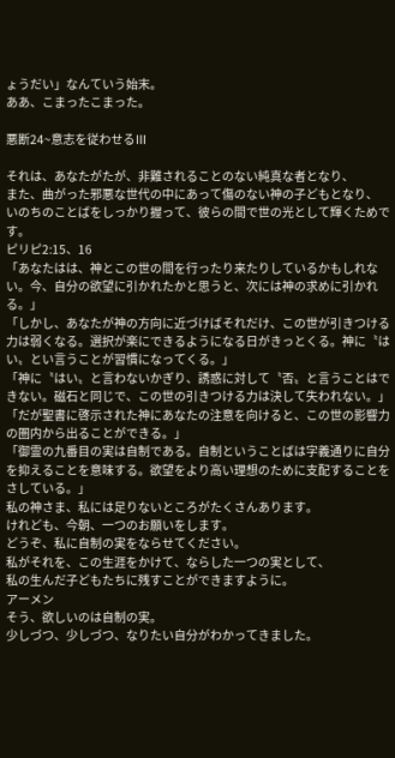ょうだい」なんていう始末。
ああ、こまったこまった。

悪断24~意志を従わせるⅢ

それは、あなたがたが、非難されることのない純真な者となり、
また、曲がった邪悪な世代の中にあって傷のない神の子どもとなり、
いのちのことばをしっかり握って、彼らの間で世の光として輝くためです。
ピリピ2:15、16
「あなたはは、神とこの世の間を行ったり来たりしているかもしれない。今、自分の欲望に引かれたかと思うと、次には神の求めに引かれる。」
「しかし、あなたが神の方向に近づけばそれだけ、この世が引きつける力は弱くなる。選択が楽にできるようになる日がきっとくる。神に〝はい〟とい言うことが習慣になってくる。」
「神に〝はい〟と言わないかぎり、誘惑に対して〝否〟と言うことはできない。磁石と同じで、この世の引きつける力は決して失われない。」
「だが聖書に啓示された神にあなたの注意を向けると、この世の影響力の圏内から出ることができる。」
「御霊の九番目の実は自制である。自制ということばは字義通りに自分を抑えることを意味する。欲望をより高い理想のために支配することをさしている。」
私の神さま、私には足りないところがたくさんあります。
けれども、今朝、一つのお願いをします。
どうぞ、私に自制の実をならせてください。
私がそれを、この生涯をかけて、ならした一つの実として、
私の生んだ子どもたちに残すことができますように。
アーメン
そう、欲しいのは自制の実。
少しづつ、少しづつ、なりたい自分がわかってきました。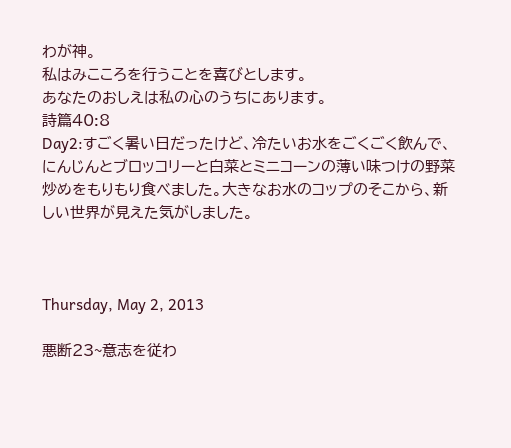わが神。
私はみこころを行うことを喜びとします。
あなたのおしえは私の心のうちにあります。
詩篇40:8
Day2:すごく暑い日だったけど、冷たいお水をごくごく飲んで、にんじんとブロッコリーと白菜とミニコーンの薄い味つけの野菜炒めをもりもり食べました。大きなお水のコップのそこから、新しい世界が見えた気がしました。



Thursday, May 2, 2013

悪断23~意志を従わ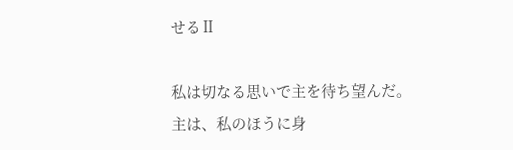せるⅡ

私は切なる思いで主を待ち望んだ。
主は、私のほうに身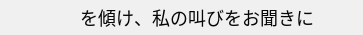を傾け、私の叫びをお聞きに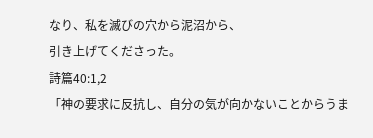なり、私を滅びの穴から泥沼から、
引き上げてくださった。
詩篇40:1,2
「神の要求に反抗し、自分の気が向かないことからうま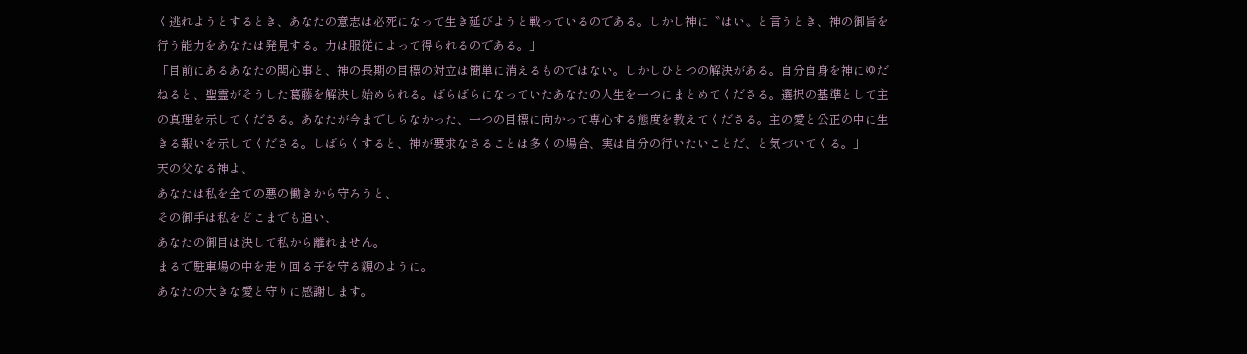く逃れようとするとき、あなたの意志は必死になって生き延びようと戦っているのである。しかし神に〝はい〟と言うとき、神の御旨を行う能力をあなたは発見する。力は服従によって得られるのである。」
「目前にあるあなたの関心事と、神の長期の目標の対立は簡単に消えるものではない。しかしひとつの解決がある。自分自身を神にゆだねると、聖霊がそうした葛藤を解決し始められる。ばらばらになっていたあなたの人生を一つにまとめてくださる。選択の基準として主の真理を示してくださる。あなたが今までしらなかった、一つの目標に向かって専心する態度を教えてくださる。主の愛と公正の中に生きる報いを示してくださる。しばらくすると、神が要求なさることは多くの場合、実は自分の行いたいことだ、と気づいてくる。」
天の父なる神よ、
あなたは私を全ての悪の働きから守ろうと、
その御手は私をどこまでも追い、
あなたの御目は決して私から離れません。
まるで駐車場の中を走り回る子を守る親のように。
あなたの大きな愛と守りに感謝します。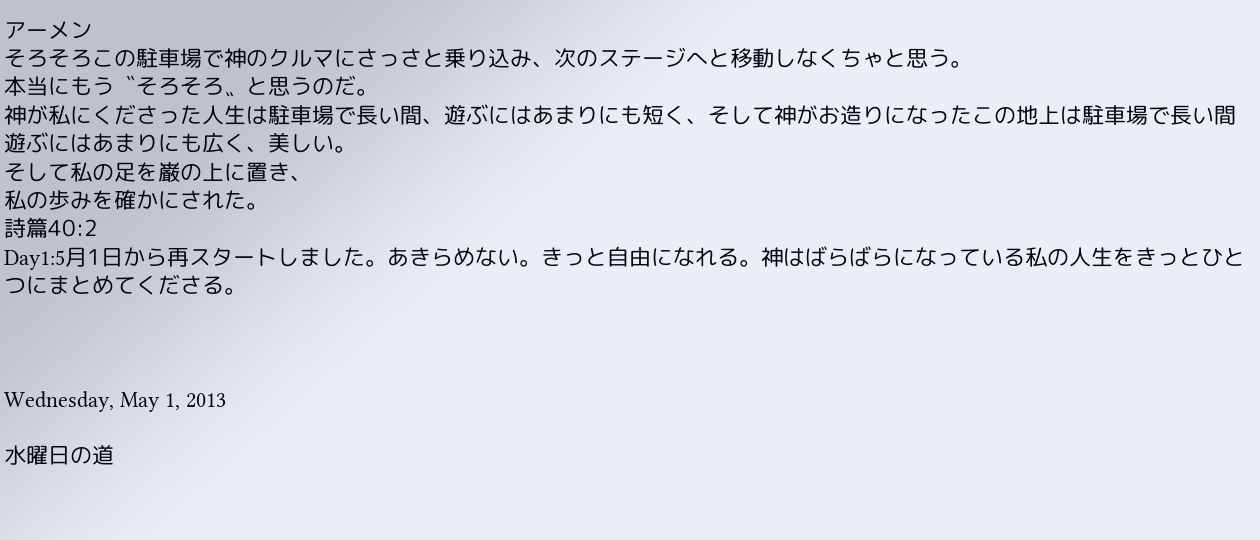アーメン
そろそろこの駐車場で神のクルマにさっさと乗り込み、次のステージへと移動しなくちゃと思う。
本当にもう〝そろそろ〟と思うのだ。
神が私にくださった人生は駐車場で長い間、遊ぶにはあまりにも短く、そして神がお造りになったこの地上は駐車場で長い間遊ぶにはあまりにも広く、美しい。
そして私の足を巌の上に置き、
私の歩みを確かにされた。
詩篇40:2
Day1:5月1日から再スタートしました。あきらめない。きっと自由になれる。神はばらばらになっている私の人生をきっとひとつにまとめてくださる。



Wednesday, May 1, 2013

水曜日の道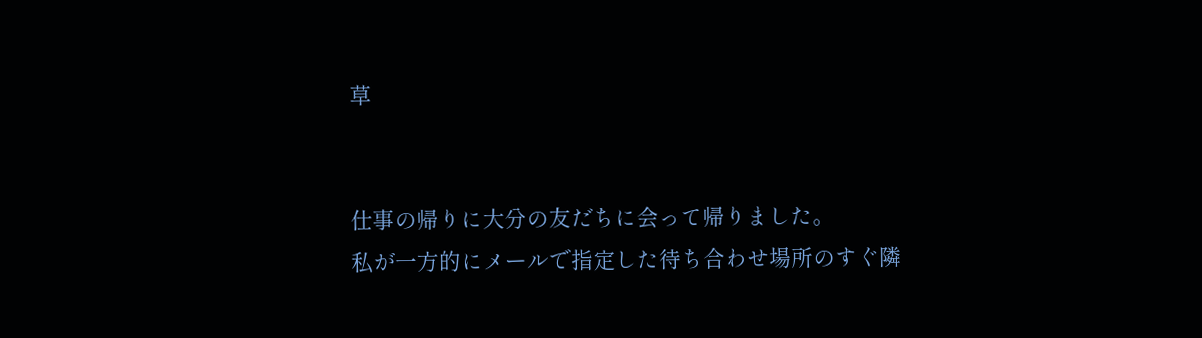草


仕事の帰りに大分の友だちに会って帰りました。
私が一方的にメールで指定した待ち合わせ場所のすぐ隣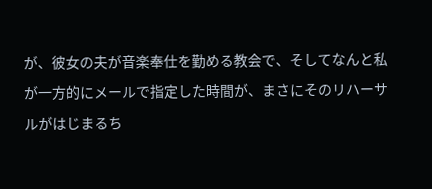が、彼女の夫が音楽奉仕を勤める教会で、そしてなんと私が一方的にメールで指定した時間が、まさにそのリハーサルがはじまるち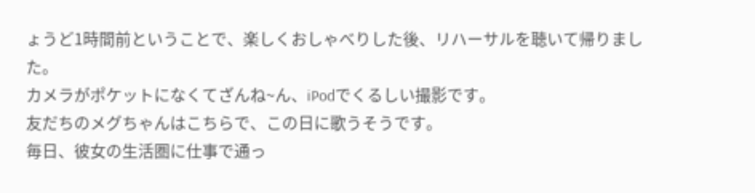ょうど1時間前ということで、楽しくおしゃべりした後、リハーサルを聴いて帰りました。
カメラがポケットになくてざんね~ん、iPodでくるしい撮影です。
友だちのメグちゃんはこちらで、この日に歌うそうです。
毎日、彼女の生活圏に仕事で通っ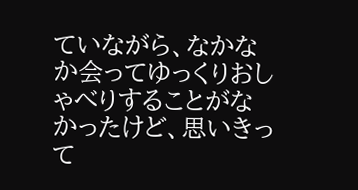ていながら、なかなか会ってゆっくりおしゃべりすることがなかったけど、思いきって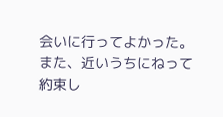会いに行ってよかった。
また、近いうちにねって約束し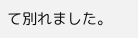て別れました。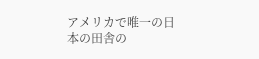アメリカで唯一の日本の田舎の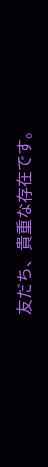友だち、貴重な存在です。